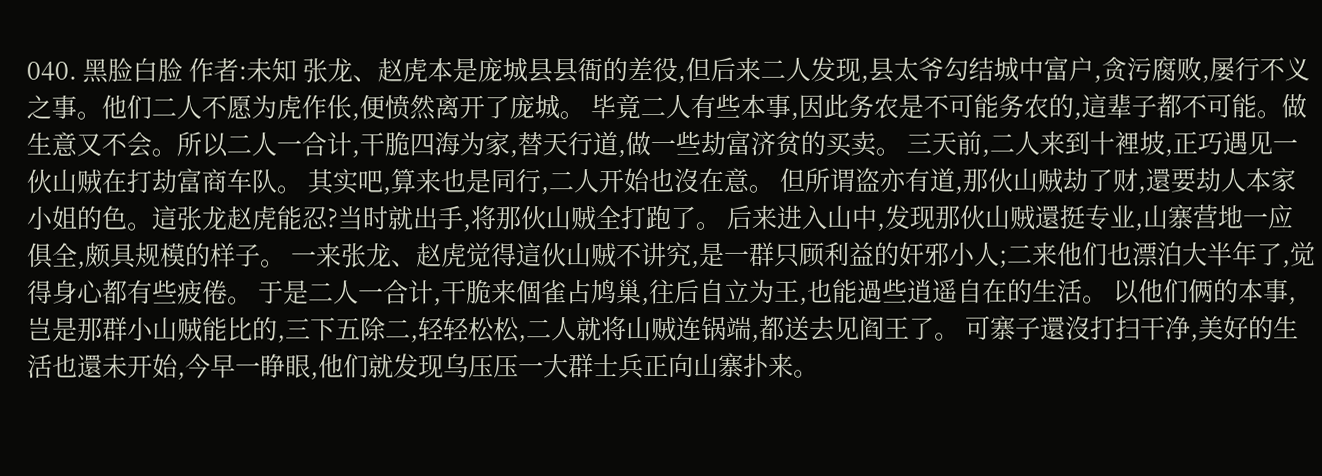040. 黑脸白脸 作者:未知 张龙、赵虎本是庞城县县衙的差役,但后来二人发现,县太爷勾结城中富户,贪污腐败,屡行不义之事。他们二人不愿为虎作伥,便愤然离开了庞城。 毕竟二人有些本事,因此务农是不可能务农的,這辈子都不可能。做生意又不会。所以二人一合计,干脆四海为家,替天行道,做一些劫富济贫的买卖。 三天前,二人来到十裡坡,正巧遇见一伙山贼在打劫富商车队。 其实吧,算来也是同行,二人开始也沒在意。 但所谓盗亦有道,那伙山贼劫了财,還要劫人本家小姐的色。這张龙赵虎能忍?当时就出手,将那伙山贼全打跑了。 后来进入山中,发现那伙山贼還挺专业,山寨营地一应俱全,颇具规模的样子。 一来张龙、赵虎觉得這伙山贼不讲究,是一群只顾利益的奸邪小人;二来他们也漂泊大半年了,觉得身心都有些疲倦。 于是二人一合计,干脆来個雀占鸠巢,往后自立为王,也能過些逍遥自在的生活。 以他们俩的本事,岂是那群小山贼能比的,三下五除二,轻轻松松,二人就将山贼连锅端,都送去见阎王了。 可寨子還沒打扫干净,美好的生活也還未开始,今早一睁眼,他们就发现乌压压一大群士兵正向山寨扑来。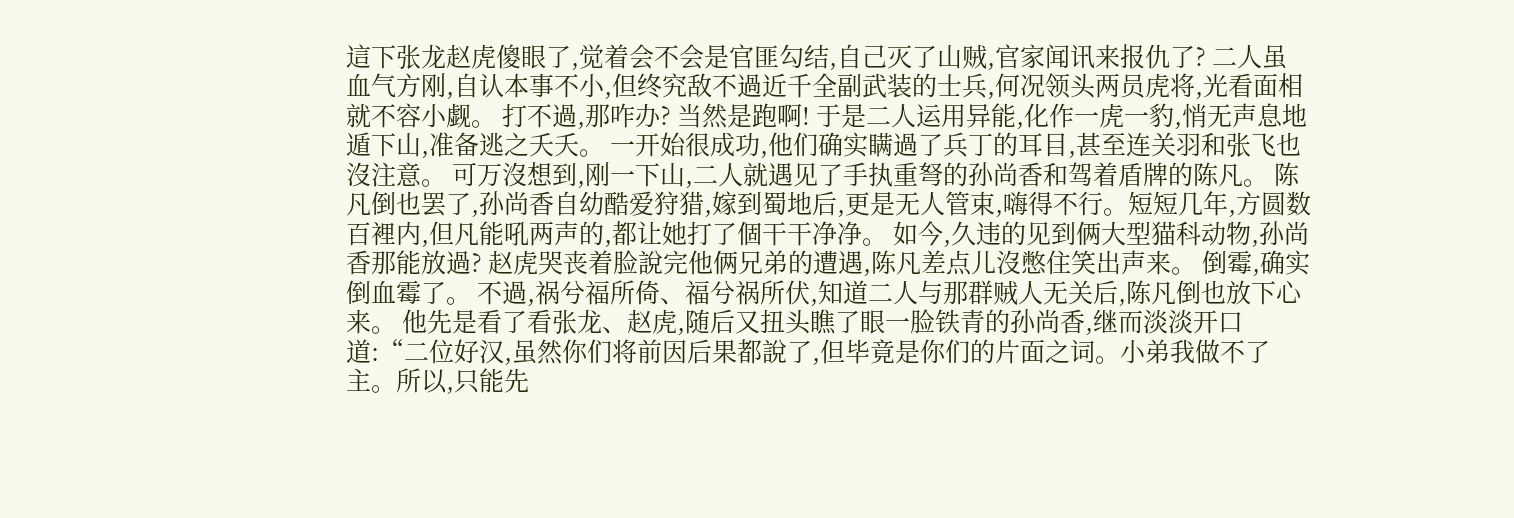這下张龙赵虎傻眼了,觉着会不会是官匪勾结,自己灭了山贼,官家闻讯来报仇了? 二人虽血气方刚,自认本事不小,但终究敌不過近千全副武装的士兵,何况领头两员虎将,光看面相就不容小觑。 打不過,那咋办? 当然是跑啊! 于是二人运用异能,化作一虎一豹,悄无声息地遁下山,准备逃之夭夭。 一开始很成功,他们确实瞒過了兵丁的耳目,甚至连关羽和张飞也沒注意。 可万沒想到,刚一下山,二人就遇见了手执重弩的孙尚香和驾着盾牌的陈凡。 陈凡倒也罢了,孙尚香自幼酷爱狩猎,嫁到蜀地后,更是无人管束,嗨得不行。短短几年,方圆数百裡内,但凡能吼两声的,都让她打了個干干净净。 如今,久违的见到俩大型猫科动物,孙尚香那能放過? 赵虎哭丧着脸說完他俩兄弟的遭遇,陈凡差点儿沒憋住笑出声来。 倒霉,确实倒血霉了。 不過,祸兮福所倚、福兮祸所伏,知道二人与那群贼人无关后,陈凡倒也放下心来。 他先是看了看张龙、赵虎,随后又扭头瞧了眼一脸铁青的孙尚香,继而淡淡开口道:“二位好汉,虽然你们将前因后果都說了,但毕竟是你们的片面之词。小弟我做不了主。所以,只能先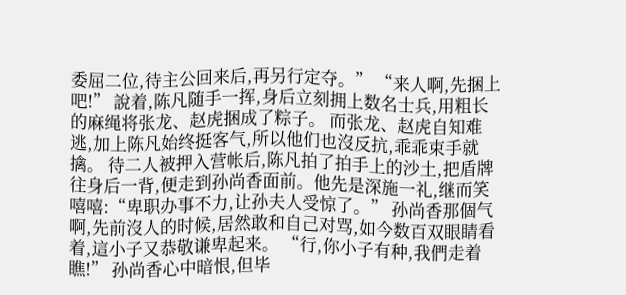委屈二位,待主公回来后,再另行定夺。” “来人啊,先捆上吧!” 說着,陈凡随手一挥,身后立刻拥上数名士兵,用粗长的麻绳将张龙、赵虎捆成了粽子。 而张龙、赵虎自知难逃,加上陈凡始终挺客气,所以他们也沒反抗,乖乖束手就擒。 待二人被押入营帐后,陈凡拍了拍手上的沙土,把盾牌往身后一背,便走到孙尚香面前。他先是深施一礼,继而笑嘻嘻:“卑职办事不力,让孙夫人受惊了。” 孙尚香那個气啊,先前沒人的时候,居然敢和自己对骂,如今数百双眼睛看着,這小子又恭敬谦卑起来。 “行,你小子有种,我們走着瞧!” 孙尚香心中暗恨,但毕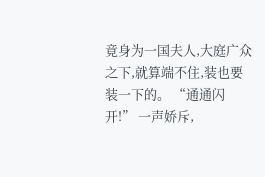竟身为一国夫人,大庭广众之下,就算端不住,装也要装一下的。 “通通闪开!” 一声娇斥,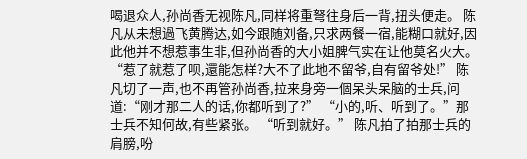喝退众人,孙尚香无视陈凡,同样将重弩往身后一背,扭头便走。 陈凡从未想過飞黄腾达,如今跟随刘备,只求两餐一宿,能糊口就好,因此他并不想惹事生非,但孙尚香的大小姐脾气实在让他莫名火大。 “惹了就惹了呗,還能怎样?大不了此地不留爷,自有留爷处!” 陈凡切了一声,也不再管孙尚香,拉来身旁一個呆头呆脑的士兵,问道:“刚才那二人的话,你都听到了?” “小的,听、听到了。”那士兵不知何故,有些紧张。 “听到就好。” 陈凡拍了拍那士兵的肩膀,吩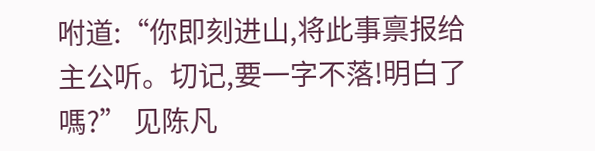咐道:“你即刻进山,将此事禀报给主公听。切记,要一字不落!明白了嗎?” 见陈凡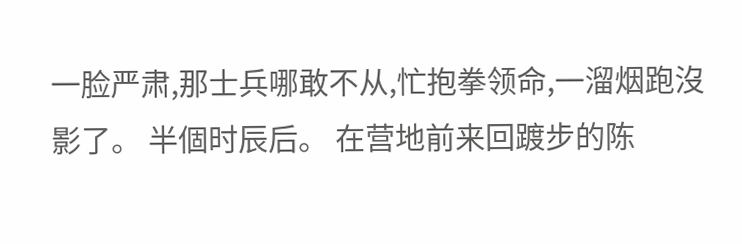一脸严肃,那士兵哪敢不从,忙抱拳领命,一溜烟跑沒影了。 半個时辰后。 在营地前来回踱步的陈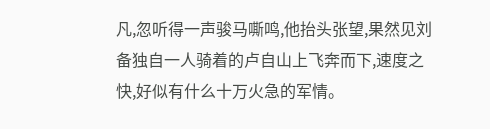凡,忽听得一声骏马嘶鸣,他抬头张望,果然见刘备独自一人骑着的卢自山上飞奔而下,速度之快,好似有什么十万火急的军情。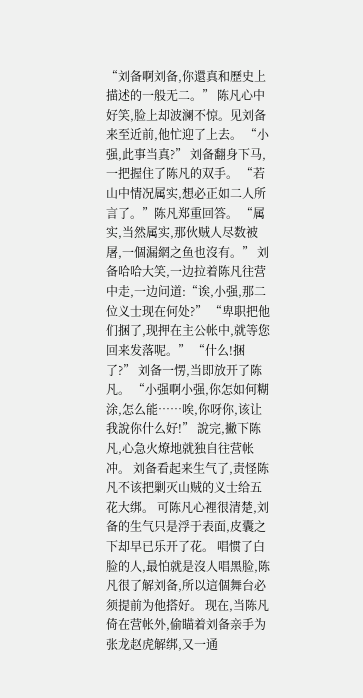“刘备啊刘备,你還真和歷史上描述的一般无二。” 陈凡心中好笑,脸上却波澜不惊。见刘备来至近前,他忙迎了上去。 “小强,此事当真?” 刘备翻身下马,一把握住了陈凡的双手。 “若山中情况属实,想必正如二人所言了。”陈凡郑重回答。 “属实,当然属实,那伙贼人尽数被屠,一個漏網之鱼也沒有。” 刘备哈哈大笑,一边拉着陈凡往营中走,一边问道:“诶,小强,那二位义士现在何处?” “卑职把他们捆了,现押在主公帐中,就等您回来发落呢。” “什么!捆了?” 刘备一愣,当即放开了陈凡。 “小强啊小强,你怎如何糊涂,怎么能……唉,你呀你,该让我說你什么好!” 說完,撇下陈凡,心急火燎地就独自往营帐冲。 刘备看起来生气了,责怪陈凡不该把剿灭山贼的义士给五花大绑。 可陈凡心裡很清楚,刘备的生气只是浮于表面,皮囊之下却早已乐开了花。 唱惯了白脸的人,最怕就是沒人唱黑脸,陈凡很了解刘备,所以這個舞台必须提前为他搭好。 现在,当陈凡倚在营帐外,偷瞄着刘备亲手为张龙赵虎解绑,又一通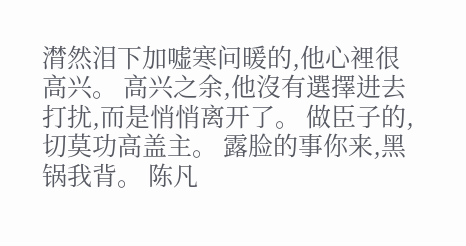潸然泪下加嘘寒问暖的,他心裡很高兴。 高兴之余,他沒有選擇进去打扰,而是悄悄离开了。 做臣子的,切莫功高盖主。 露脸的事你来,黑锅我背。 陈凡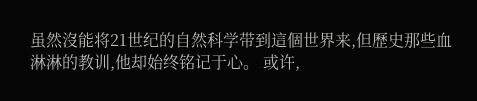虽然沒能将21世纪的自然科学带到這個世界来,但歷史那些血淋淋的教训,他却始终铭记于心。 或许,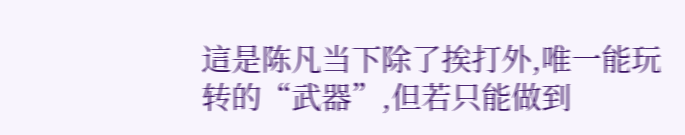這是陈凡当下除了挨打外,唯一能玩转的“武器”,但若只能做到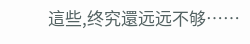這些,终究還远远不够……